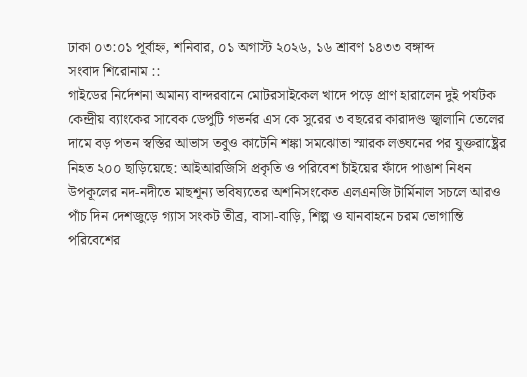ঢাকা ০৩:০১ পূর্বাহ্ন, শনিবার, ০১ অগাস্ট ২০২৬, ১৬ শ্রাবণ ১৪৩৩ বঙ্গাব্দ
সংবাদ শিরোনাম ::
গাইডের নির্দেশনা অমান্য বান্দরবানে মোটরসাইকেল খাদে পড়ে প্রাণ হারালেন দুই পর্যটক কেন্দ্রীয় ব্যাংকের সাবেক ডেপুটি গভর্নর এস কে সুরের ৩ বছরের কারাদণ্ড জ্বালানি তেলের দামে বড় পতন স্বস্তির আভাস তবুও কাটেনি শঙ্কা সমঝোতা স্মারক লঙ্ঘনের পর যুক্তরাষ্ট্রের নিহত ২০০ ছাড়িয়েছে: আইআরজিসি প্রকৃতি ও পরিবেশ চাঁইয়ের ফাঁদে পাঙাশ নিধন উপকূলের নদ-নদীতে মাছশূন্য ভবিষ্যতের অশনিসংকেত এলএনজি টার্মিনাল সচলে আরও পাঁচ দিন দেশজুড়ে গ্যাস সংকট তীব্র, বাসা-বাড়ি, শিল্প ও যানবাহনে চরম ভোগান্তি পরিবেশের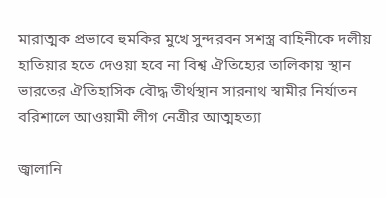মারাত্মক প্রভাবে হুমকির মুখে সুন্দরবন সশস্ত্র বাহিনীকে দলীয় হাতিয়ার হতে দেওয়া হবে না বিশ্ব ঐতিহ্যের তালিকায় স্থান ভারতের ঐতিহাসিক বৌদ্ধ তীর্থস্থান সারনাথ স্বামীর নির্যাতন বরিশালে আওয়ামী লীগ নেত্রীর আত্মহত্যা

জ্বালানি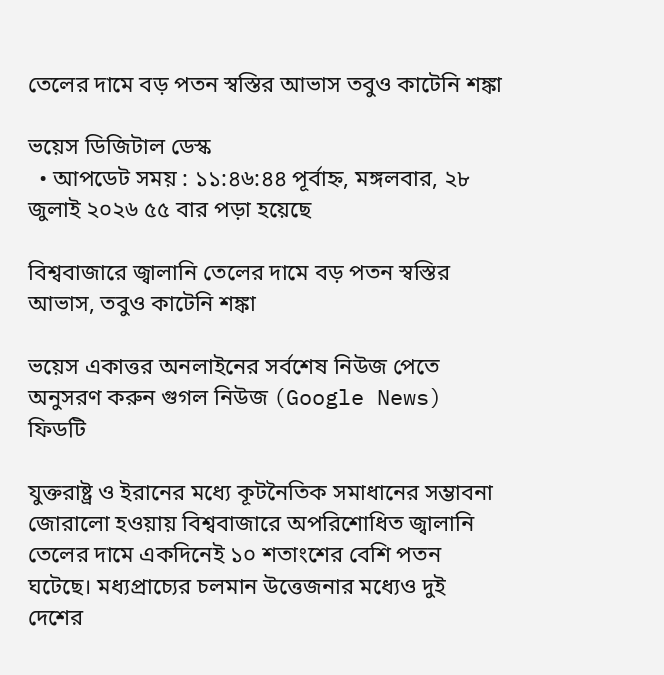তেলের দামে বড় পতন স্বস্তির আভাস তবুও কাটেনি শঙ্কা

ভয়েস ডিজিটাল ডেস্ক
  • আপডেট সময় : ১১:৪৬:৪৪ পূর্বাহ্ন, মঙ্গলবার, ২৮ জুলাই ২০২৬ ৫৫ বার পড়া হয়েছে

বিশ্ববাজারে জ্বালানি তেলের দামে বড় পতন স্বস্তির আভাস, তবুও কাটেনি শঙ্কা

ভয়েস একাত্তর অনলাইনের সর্বশেষ নিউজ পেতে অনুসরণ করুন গুগল নিউজ (Google News) ফিডটি

যুক্তরাষ্ট্র ও ইরানের মধ্যে কূটনৈতিক সমাধানের সম্ভাবনা জোরালো হওয়ায় বিশ্ববাজারে অপরিশোধিত জ্বালানি তেলের দামে একদিনেই ১০ শতাংশের বেশি পতন ঘটেছে। মধ্যপ্রাচ্যের চলমান উত্তেজনার মধ্যেও দুই দেশের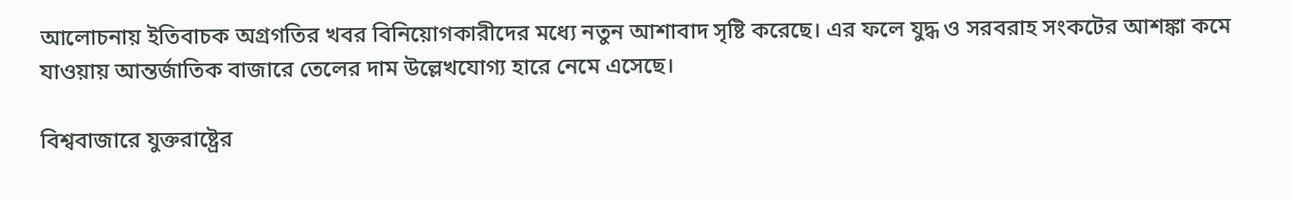আলোচনায় ইতিবাচক অগ্রগতির খবর বিনিয়োগকারীদের মধ্যে নতুন আশাবাদ সৃষ্টি করেছে। এর ফলে যুদ্ধ ও সরবরাহ সংকটের আশঙ্কা কমে যাওয়ায় আন্তর্জাতিক বাজারে তেলের দাম উল্লেখযোগ্য হারে নেমে এসেছে।

বিশ্ববাজারে যুক্তরাষ্ট্রের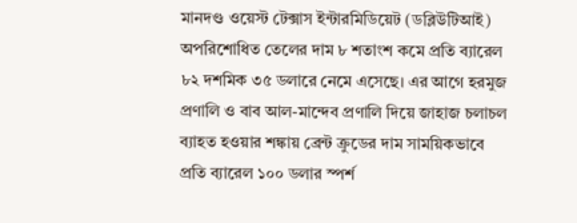মানদণ্ড ওয়েস্ট টেক্সাস ইন্টারমিডিয়েট (ডব্লিউটিআই) অপরিশোধিত তেলের দাম ৮ শতাংশ কমে প্রতি ব্যারেল ৮২ দশমিক ৩৫ ডলারে নেমে এসেছে। এর আগে হরমুজ প্রণালি ও বাব আল-মান্দেব প্রণালি দিয়ে জাহাজ চলাচল ব্যাহত হওয়ার শঙ্কায় ব্রেন্ট ক্রুডের দাম সাময়িকভাবে প্রতি ব্যারেল ১০০ ডলার স্পর্শ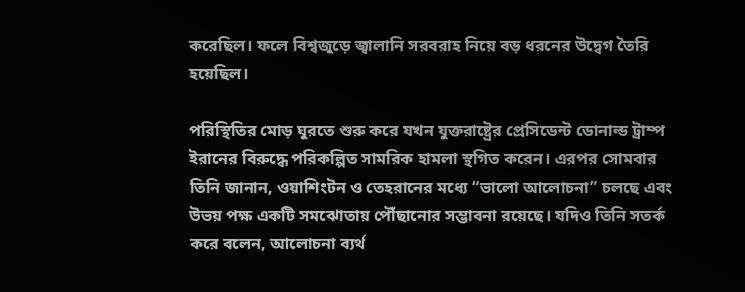করেছিল। ফলে বিশ্বজুড়ে জ্বালানি সরবরাহ নিয়ে বড় ধরনের উদ্বেগ তৈরি হয়েছিল।

পরিস্থিতির মোড় ঘুরতে শুরু করে যখন যুক্তরাষ্ট্রের প্রেসিডেন্ট ডোনাল্ড ট্রাম্প ইরানের বিরুদ্ধে পরিকল্পিত সামরিক হামলা স্থগিত করেন। এরপর সোমবার তিনি জানান, ওয়াশিংটন ও তেহরানের মধ্যে “ভালো আলোচনা” চলছে এবং উভয় পক্ষ একটি সমঝোতায় পৌঁছানোর সম্ভাবনা রয়েছে। যদিও তিনি সতর্ক করে বলেন, আলোচনা ব্যর্থ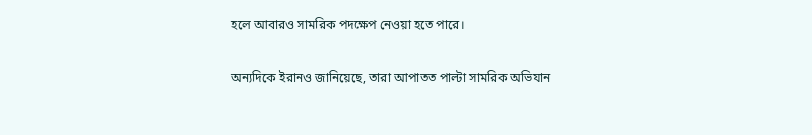হলে আবারও সামরিক পদক্ষেপ নেওয়া হতে পারে।

অন্যদিকে ইরানও জানিয়েছে, তারা আপাতত পাল্টা সামরিক অভিযান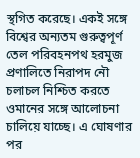স্থগিত করেছে। একই সঙ্গে বিশ্বের অন্যতম গুরুত্বপূর্ণ তেল পরিবহনপথ হরমুজ প্রণালিতে নিরাপদ নৌ চলাচল নিশ্চিত করতে ওমানের সঙ্গে আলোচনা চালিয়ে যাচ্ছে। এ ঘোষণার পর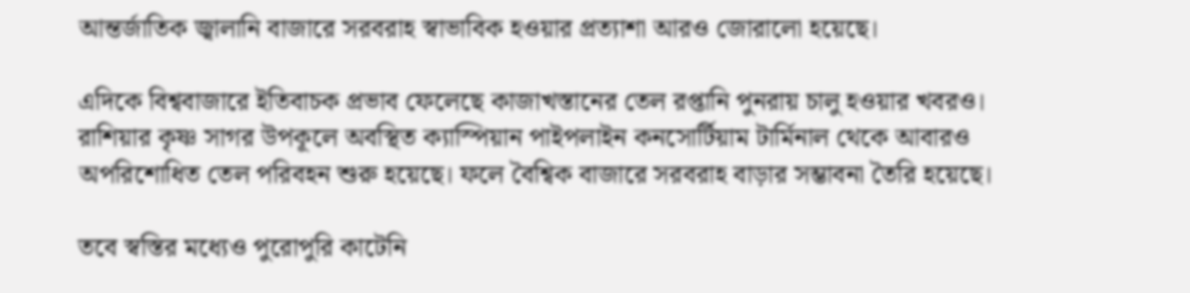আন্তর্জাতিক জ্বালানি বাজারে সরবরাহ স্বাভাবিক হওয়ার প্রত্যাশা আরও জোরালো হয়েছে।

এদিকে বিশ্ববাজারে ইতিবাচক প্রভাব ফেলেছে কাজাখস্তানের তেল রপ্তানি পুনরায় চালু হওয়ার খবরও। রাশিয়ার কৃষ্ণ সাগর উপকূলে অবস্থিত ক্যাস্পিয়ান পাইপলাইন কনসোর্টিয়াম টার্মিনাল থেকে আবারও অপরিশোধিত তেল পরিবহন শুরু হয়েছে। ফলে বৈশ্বিক বাজারে সরবরাহ বাড়ার সম্ভাবনা তৈরি হয়েছে।

তবে স্বস্তির মধ্যেও পুরোপুরি কাটেনি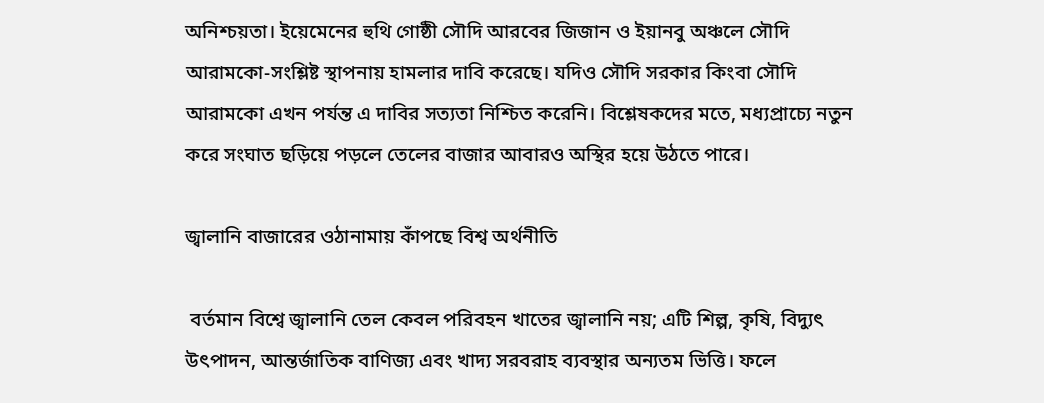অনিশ্চয়তা। ইয়েমেনের হুথি গোষ্ঠী সৌদি আরবের জিজান ও ইয়ানবু অঞ্চলে সৌদি আরামকো-সংশ্লিষ্ট স্থাপনায় হামলার দাবি করেছে। যদিও সৌদি সরকার কিংবা সৌদি আরামকো এখন পর্যন্ত এ দাবির সত্যতা নিশ্চিত করেনি। বিশ্লেষকদের মতে, মধ্যপ্রাচ্যে নতুন করে সংঘাত ছড়িয়ে পড়লে তেলের বাজার আবারও অস্থির হয়ে উঠতে পারে।

জ্বালানি বাজারের ওঠানামায় কাঁপছে বিশ্ব অর্থনীতি

 বর্তমান বিশ্বে জ্বালানি তেল কেবল পরিবহন খাতের জ্বালানি নয়; এটি শিল্প, কৃষি, বিদ্যুৎ উৎপাদন, আন্তর্জাতিক বাণিজ্য এবং খাদ্য সরবরাহ ব্যবস্থার অন্যতম ভিত্তি। ফলে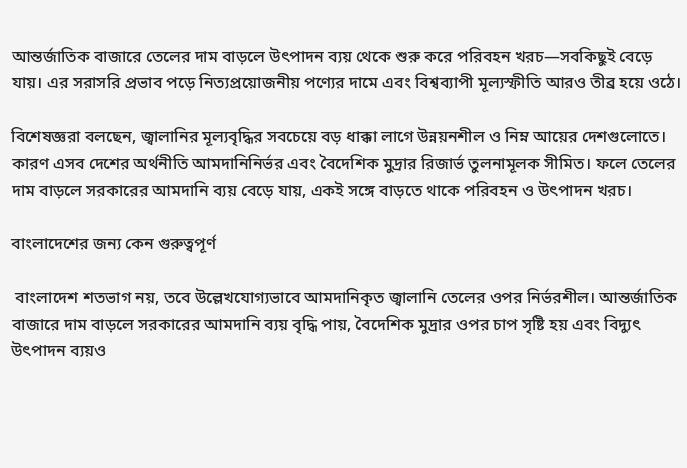আন্তর্জাতিক বাজারে তেলের দাম বাড়লে উৎপাদন ব্যয় থেকে শুরু করে পরিবহন খরচ—সবকিছুই বেড়ে যায়। এর সরাসরি প্রভাব পড়ে নিত্যপ্রয়োজনীয় পণ্যের দামে এবং বিশ্বব্যাপী মূল্যস্ফীতি আরও তীব্র হয়ে ওঠে।

বিশেষজ্ঞরা বলছেন, জ্বালানির মূল্যবৃদ্ধির সবচেয়ে বড় ধাক্কা লাগে উন্নয়নশীল ও নিম্ন আয়ের দেশগুলোতে। কারণ এসব দেশের অর্থনীতি আমদানিনির্ভর এবং বৈদেশিক মুদ্রার রিজার্ভ তুলনামূলক সীমিত। ফলে তেলের দাম বাড়লে সরকারের আমদানি ব্যয় বেড়ে যায়, একই সঙ্গে বাড়তে থাকে পরিবহন ও উৎপাদন খরচ।

বাংলাদেশের জন্য কেন গুরুত্বপূর্ণ

 বাংলাদেশ শতভাগ নয়, তবে উল্লেখযোগ্যভাবে আমদানিকৃত জ্বালানি তেলের ওপর নির্ভরশীল। আন্তর্জাতিক বাজারে দাম বাড়লে সরকারের আমদানি ব্যয় বৃদ্ধি পায়, বৈদেশিক মুদ্রার ওপর চাপ সৃষ্টি হয় এবং বিদ্যুৎ উৎপাদন ব্যয়ও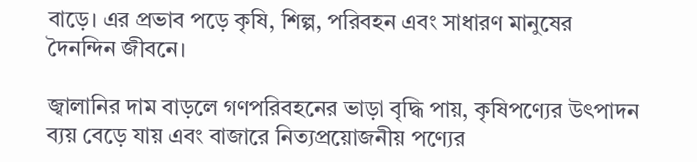বাড়ে। এর প্রভাব পড়ে কৃষি, শিল্প, পরিবহন এবং সাধারণ মানুষের দৈনন্দিন জীবনে।

জ্বালানির দাম বাড়লে গণপরিবহনের ভাড়া বৃদ্ধি পায়, কৃষিপণ্যের উৎপাদন ব্যয় বেড়ে যায় এবং বাজারে নিত্যপ্রয়োজনীয় পণ্যের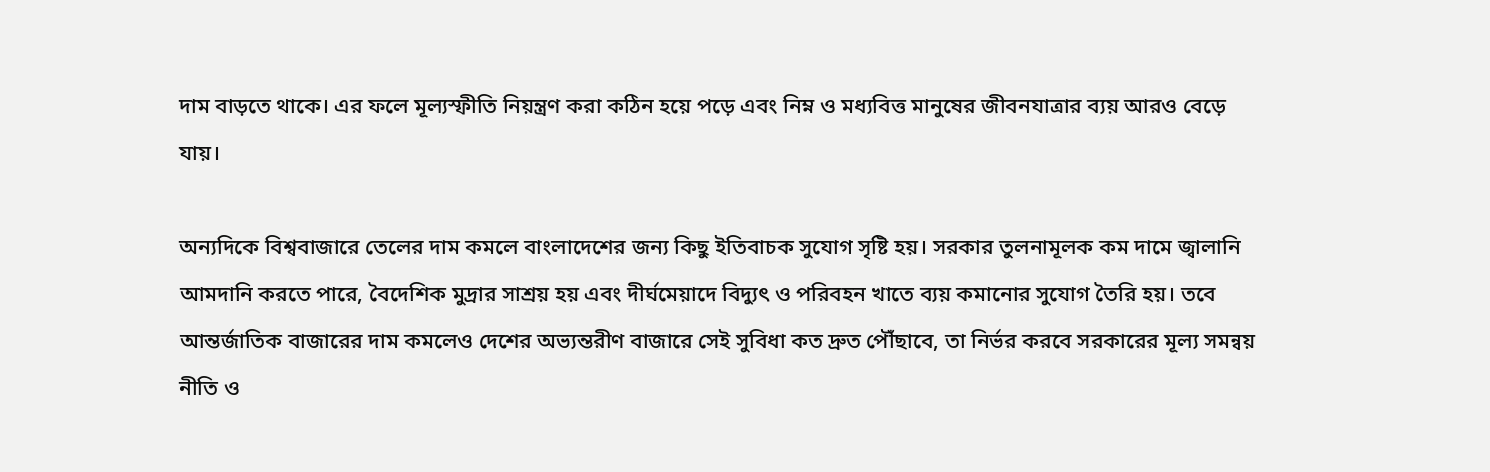দাম বাড়তে থাকে। এর ফলে মূল্যস্ফীতি নিয়ন্ত্রণ করা কঠিন হয়ে পড়ে এবং নিম্ন ও মধ্যবিত্ত মানুষের জীবনযাত্রার ব্যয় আরও বেড়ে যায়।

অন্যদিকে বিশ্ববাজারে তেলের দাম কমলে বাংলাদেশের জন্য কিছু ইতিবাচক সুযোগ সৃষ্টি হয়। সরকার তুলনামূলক কম দামে জ্বালানি আমদানি করতে পারে, বৈদেশিক মুদ্রার সাশ্রয় হয় এবং দীর্ঘমেয়াদে বিদ্যুৎ ও পরিবহন খাতে ব্যয় কমানোর সুযোগ তৈরি হয়। তবে আন্তর্জাতিক বাজারের দাম কমলেও দেশের অভ্যন্তরীণ বাজারে সেই সুবিধা কত দ্রুত পৌঁছাবে, তা নির্ভর করবে সরকারের মূল্য সমন্বয় নীতি ও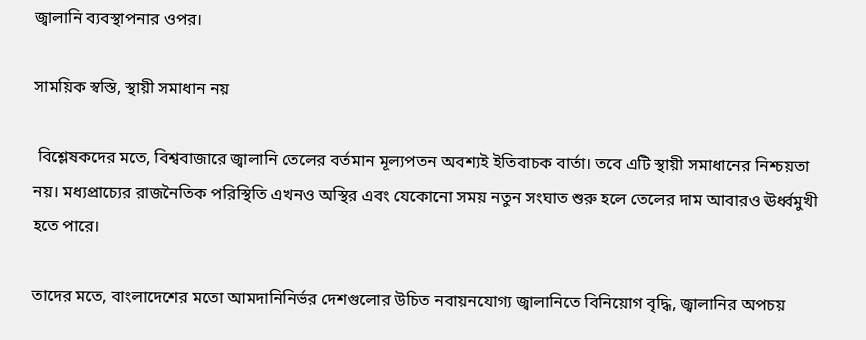জ্বালানি ব্যবস্থাপনার ওপর।

সাময়িক স্বস্তি, স্থায়ী সমাধান নয়

 বিশ্লেষকদের মতে, বিশ্ববাজারে জ্বালানি তেলের বর্তমান মূল্যপতন অবশ্যই ইতিবাচক বার্তা। তবে এটি স্থায়ী সমাধানের নিশ্চয়তা নয়। মধ্যপ্রাচ্যের রাজনৈতিক পরিস্থিতি এখনও অস্থির এবং যেকোনো সময় নতুন সংঘাত শুরু হলে তেলের দাম আবারও ঊর্ধ্বমুখী হতে পারে।

তাদের মতে, বাংলাদেশের মতো আমদানিনির্ভর দেশগুলোর উচিত নবায়নযোগ্য জ্বালানিতে বিনিয়োগ বৃদ্ধি, জ্বালানির অপচয়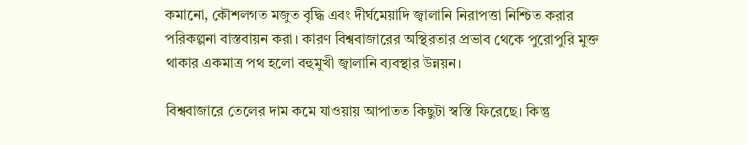কমানো, কৌশলগত মজুত বৃদ্ধি এবং দীর্ঘমেয়াদি জ্বালানি নিরাপত্তা নিশ্চিত করার পরিকল্পনা বাস্তবায়ন করা। কারণ বিশ্ববাজারের অস্থিরতার প্রভাব থেকে পুরোপুরি মুক্ত থাকার একমাত্র পথ হলো বহুমুখী জ্বালানি ব্যবস্থার উন্নয়ন।

বিশ্ববাজারে তেলের দাম কমে যাওয়ায় আপাতত কিছুটা স্বস্তি ফিরেছে। কিন্তু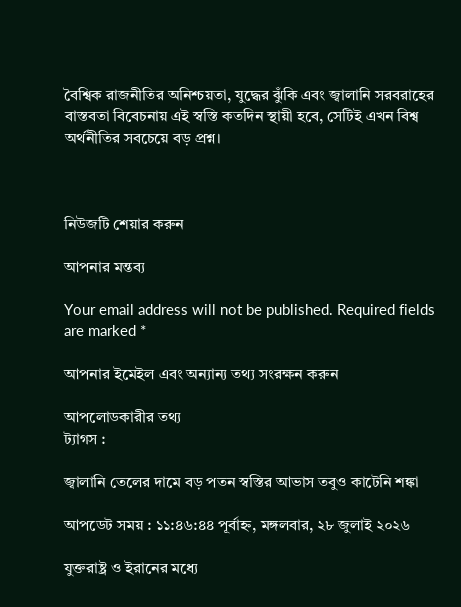বৈশ্বিক রাজনীতির অনিশ্চয়তা, যুদ্ধের ঝুঁকি এবং জ্বালানি সরবরাহের বাস্তবতা বিবেচনায় এই স্বস্তি কতদিন স্থায়ী হবে, সেটিই এখন বিশ্ব অর্থনীতির সবচেয়ে বড় প্রশ্ন।



নিউজটি শেয়ার করুন

আপনার মন্তব্য

Your email address will not be published. Required fields are marked *

আপনার ইমেইল এবং অন্যান্য তথ্য সংরক্ষন করুন

আপলোডকারীর তথ্য
ট্যাগস :

জ্বালানি তেলের দামে বড় পতন স্বস্তির আভাস তবুও কাটেনি শঙ্কা

আপডেট সময় : ১১:৪৬:৪৪ পূর্বাহ্ন, মঙ্গলবার, ২৮ জুলাই ২০২৬

যুক্তরাষ্ট্র ও ইরানের মধ্যে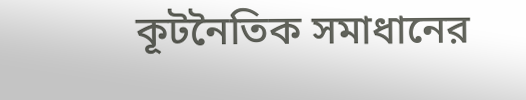কূটনৈতিক সমাধানের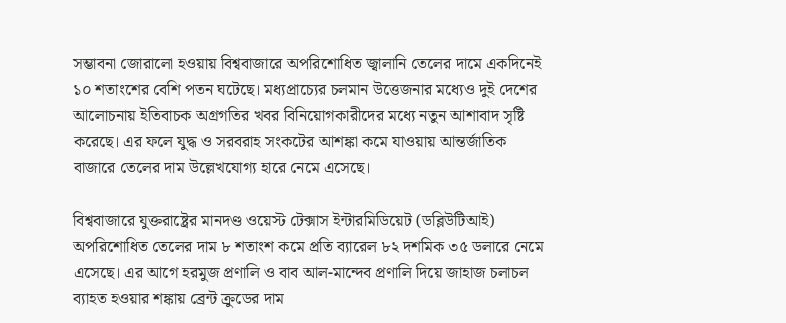সম্ভাবনা জোরালো হওয়ায় বিশ্ববাজারে অপরিশোধিত জ্বালানি তেলের দামে একদিনেই ১০ শতাংশের বেশি পতন ঘটেছে। মধ্যপ্রাচ্যের চলমান উত্তেজনার মধ্যেও দুই দেশের আলোচনায় ইতিবাচক অগ্রগতির খবর বিনিয়োগকারীদের মধ্যে নতুন আশাবাদ সৃষ্টি করেছে। এর ফলে যুদ্ধ ও সরবরাহ সংকটের আশঙ্কা কমে যাওয়ায় আন্তর্জাতিক বাজারে তেলের দাম উল্লেখযোগ্য হারে নেমে এসেছে।

বিশ্ববাজারে যুক্তরাষ্ট্রের মানদণ্ড ওয়েস্ট টেক্সাস ইন্টারমিডিয়েট (ডব্লিউটিআই) অপরিশোধিত তেলের দাম ৮ শতাংশ কমে প্রতি ব্যারেল ৮২ দশমিক ৩৫ ডলারে নেমে এসেছে। এর আগে হরমুজ প্রণালি ও বাব আল-মান্দেব প্রণালি দিয়ে জাহাজ চলাচল ব্যাহত হওয়ার শঙ্কায় ব্রেন্ট ক্রুডের দাম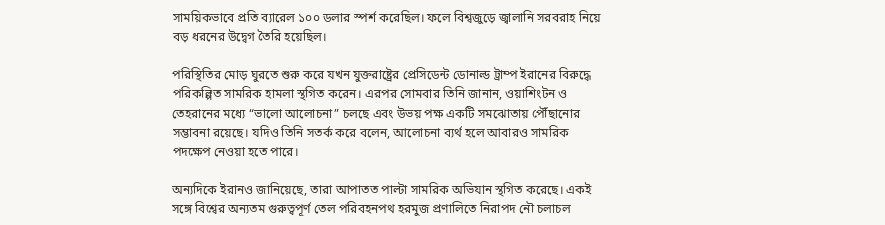সাময়িকভাবে প্রতি ব্যারেল ১০০ ডলার স্পর্শ করেছিল। ফলে বিশ্বজুড়ে জ্বালানি সরবরাহ নিয়ে বড় ধরনের উদ্বেগ তৈরি হয়েছিল।

পরিস্থিতির মোড় ঘুরতে শুরু করে যখন যুক্তরাষ্ট্রের প্রেসিডেন্ট ডোনাল্ড ট্রাম্প ইরানের বিরুদ্ধে পরিকল্পিত সামরিক হামলা স্থগিত করেন। এরপর সোমবার তিনি জানান, ওয়াশিংটন ও তেহরানের মধ্যে “ভালো আলোচনা” চলছে এবং উভয় পক্ষ একটি সমঝোতায় পৌঁছানোর সম্ভাবনা রয়েছে। যদিও তিনি সতর্ক করে বলেন, আলোচনা ব্যর্থ হলে আবারও সামরিক পদক্ষেপ নেওয়া হতে পারে।

অন্যদিকে ইরানও জানিয়েছে, তারা আপাতত পাল্টা সামরিক অভিযান স্থগিত করেছে। একই সঙ্গে বিশ্বের অন্যতম গুরুত্বপূর্ণ তেল পরিবহনপথ হরমুজ প্রণালিতে নিরাপদ নৌ চলাচল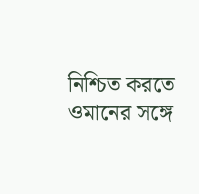নিশ্চিত করতে ওমানের সঙ্গে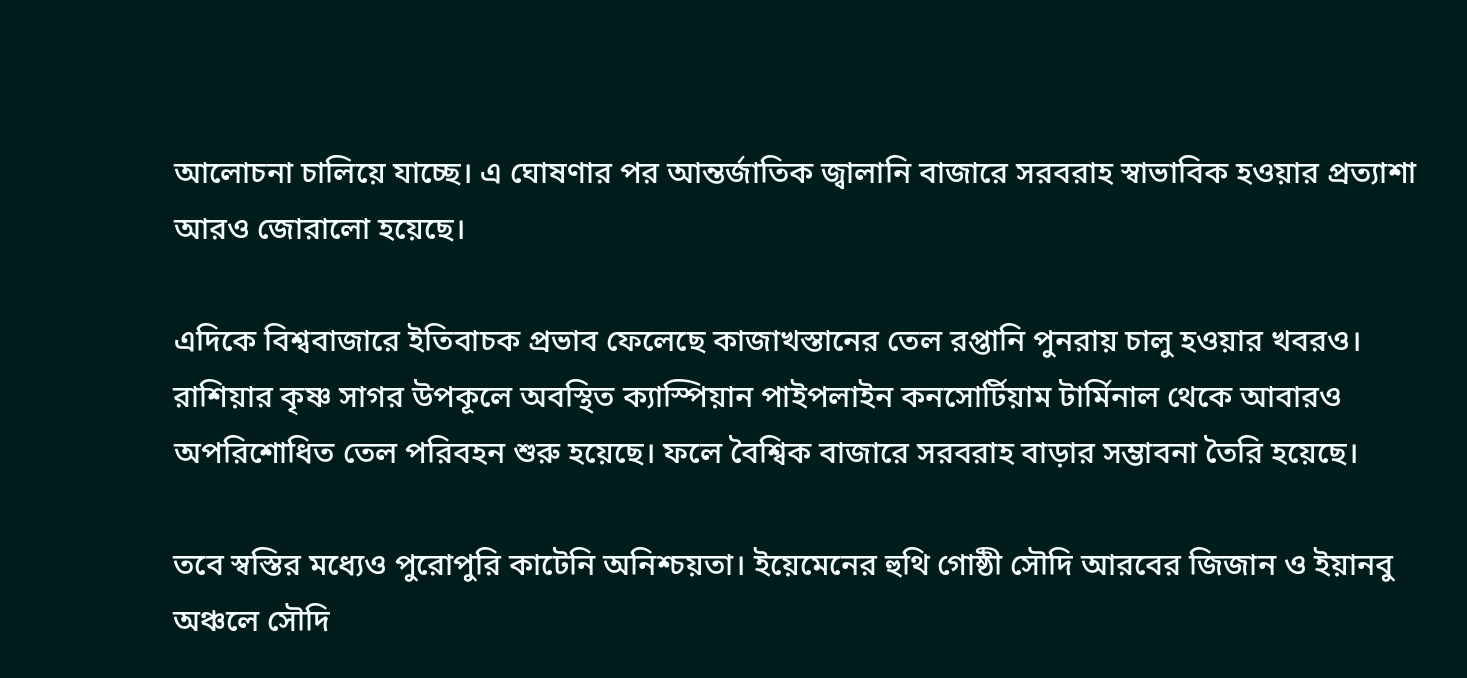আলোচনা চালিয়ে যাচ্ছে। এ ঘোষণার পর আন্তর্জাতিক জ্বালানি বাজারে সরবরাহ স্বাভাবিক হওয়ার প্রত্যাশা আরও জোরালো হয়েছে।

এদিকে বিশ্ববাজারে ইতিবাচক প্রভাব ফেলেছে কাজাখস্তানের তেল রপ্তানি পুনরায় চালু হওয়ার খবরও। রাশিয়ার কৃষ্ণ সাগর উপকূলে অবস্থিত ক্যাস্পিয়ান পাইপলাইন কনসোর্টিয়াম টার্মিনাল থেকে আবারও অপরিশোধিত তেল পরিবহন শুরু হয়েছে। ফলে বৈশ্বিক বাজারে সরবরাহ বাড়ার সম্ভাবনা তৈরি হয়েছে।

তবে স্বস্তির মধ্যেও পুরোপুরি কাটেনি অনিশ্চয়তা। ইয়েমেনের হুথি গোষ্ঠী সৌদি আরবের জিজান ও ইয়ানবু অঞ্চলে সৌদি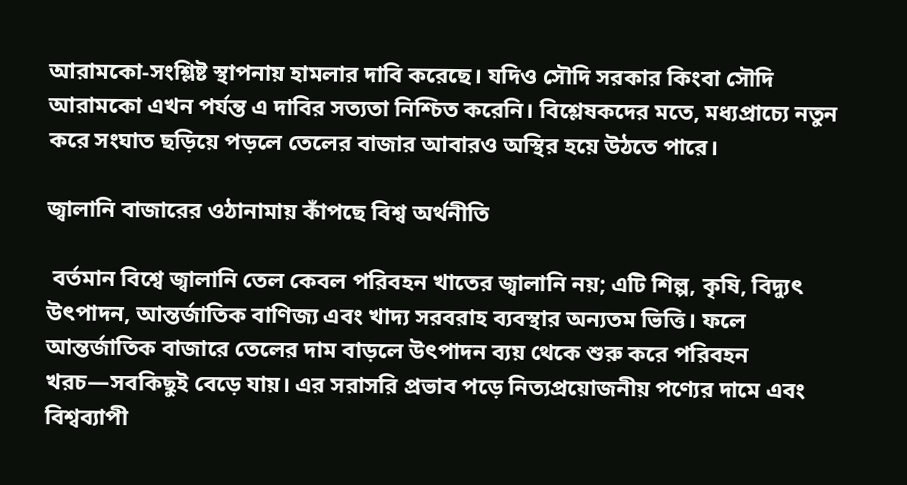আরামকো-সংশ্লিষ্ট স্থাপনায় হামলার দাবি করেছে। যদিও সৌদি সরকার কিংবা সৌদি আরামকো এখন পর্যন্ত এ দাবির সত্যতা নিশ্চিত করেনি। বিশ্লেষকদের মতে, মধ্যপ্রাচ্যে নতুন করে সংঘাত ছড়িয়ে পড়লে তেলের বাজার আবারও অস্থির হয়ে উঠতে পারে।

জ্বালানি বাজারের ওঠানামায় কাঁপছে বিশ্ব অর্থনীতি

 বর্তমান বিশ্বে জ্বালানি তেল কেবল পরিবহন খাতের জ্বালানি নয়; এটি শিল্প, কৃষি, বিদ্যুৎ উৎপাদন, আন্তর্জাতিক বাণিজ্য এবং খাদ্য সরবরাহ ব্যবস্থার অন্যতম ভিত্তি। ফলে আন্তর্জাতিক বাজারে তেলের দাম বাড়লে উৎপাদন ব্যয় থেকে শুরু করে পরিবহন খরচ—সবকিছুই বেড়ে যায়। এর সরাসরি প্রভাব পড়ে নিত্যপ্রয়োজনীয় পণ্যের দামে এবং বিশ্বব্যাপী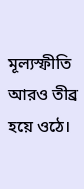মূল্যস্ফীতি আরও তীব্র হয়ে ওঠে।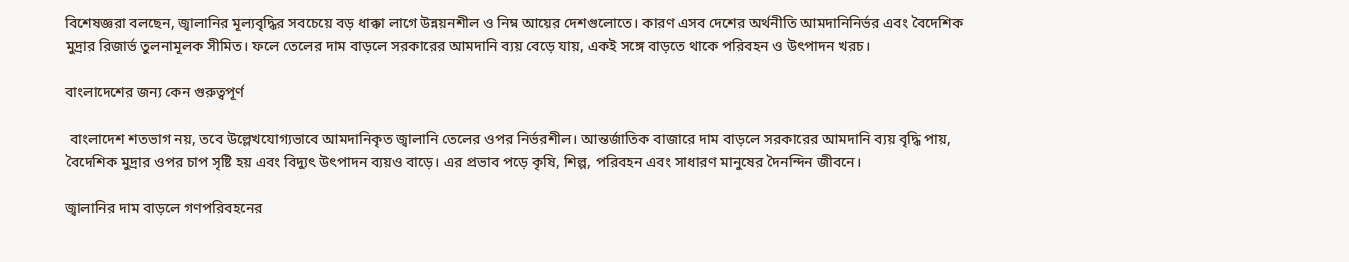বিশেষজ্ঞরা বলছেন, জ্বালানির মূল্যবৃদ্ধির সবচেয়ে বড় ধাক্কা লাগে উন্নয়নশীল ও নিম্ন আয়ের দেশগুলোতে। কারণ এসব দেশের অর্থনীতি আমদানিনির্ভর এবং বৈদেশিক মুদ্রার রিজার্ভ তুলনামূলক সীমিত। ফলে তেলের দাম বাড়লে সরকারের আমদানি ব্যয় বেড়ে যায়, একই সঙ্গে বাড়তে থাকে পরিবহন ও উৎপাদন খরচ।

বাংলাদেশের জন্য কেন গুরুত্বপূর্ণ

 বাংলাদেশ শতভাগ নয়, তবে উল্লেখযোগ্যভাবে আমদানিকৃত জ্বালানি তেলের ওপর নির্ভরশীল। আন্তর্জাতিক বাজারে দাম বাড়লে সরকারের আমদানি ব্যয় বৃদ্ধি পায়, বৈদেশিক মুদ্রার ওপর চাপ সৃষ্টি হয় এবং বিদ্যুৎ উৎপাদন ব্যয়ও বাড়ে। এর প্রভাব পড়ে কৃষি, শিল্প, পরিবহন এবং সাধারণ মানুষের দৈনন্দিন জীবনে।

জ্বালানির দাম বাড়লে গণপরিবহনের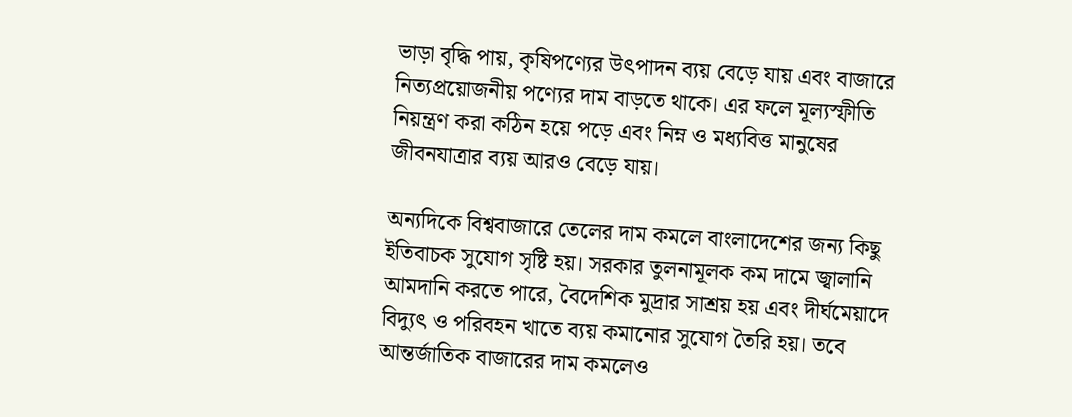ভাড়া বৃদ্ধি পায়, কৃষিপণ্যের উৎপাদন ব্যয় বেড়ে যায় এবং বাজারে নিত্যপ্রয়োজনীয় পণ্যের দাম বাড়তে থাকে। এর ফলে মূল্যস্ফীতি নিয়ন্ত্রণ করা কঠিন হয়ে পড়ে এবং নিম্ন ও মধ্যবিত্ত মানুষের জীবনযাত্রার ব্যয় আরও বেড়ে যায়।

অন্যদিকে বিশ্ববাজারে তেলের দাম কমলে বাংলাদেশের জন্য কিছু ইতিবাচক সুযোগ সৃষ্টি হয়। সরকার তুলনামূলক কম দামে জ্বালানি আমদানি করতে পারে, বৈদেশিক মুদ্রার সাশ্রয় হয় এবং দীর্ঘমেয়াদে বিদ্যুৎ ও পরিবহন খাতে ব্যয় কমানোর সুযোগ তৈরি হয়। তবে আন্তর্জাতিক বাজারের দাম কমলেও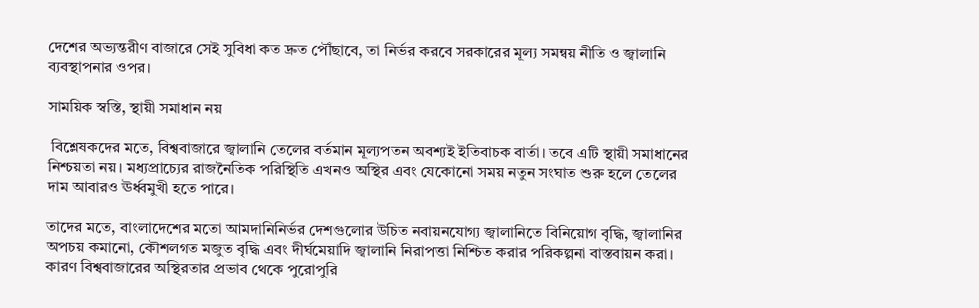দেশের অভ্যন্তরীণ বাজারে সেই সুবিধা কত দ্রুত পৌঁছাবে, তা নির্ভর করবে সরকারের মূল্য সমন্বয় নীতি ও জ্বালানি ব্যবস্থাপনার ওপর।

সাময়িক স্বস্তি, স্থায়ী সমাধান নয়

 বিশ্লেষকদের মতে, বিশ্ববাজারে জ্বালানি তেলের বর্তমান মূল্যপতন অবশ্যই ইতিবাচক বার্তা। তবে এটি স্থায়ী সমাধানের নিশ্চয়তা নয়। মধ্যপ্রাচ্যের রাজনৈতিক পরিস্থিতি এখনও অস্থির এবং যেকোনো সময় নতুন সংঘাত শুরু হলে তেলের দাম আবারও ঊর্ধ্বমুখী হতে পারে।

তাদের মতে, বাংলাদেশের মতো আমদানিনির্ভর দেশগুলোর উচিত নবায়নযোগ্য জ্বালানিতে বিনিয়োগ বৃদ্ধি, জ্বালানির অপচয় কমানো, কৌশলগত মজুত বৃদ্ধি এবং দীর্ঘমেয়াদি জ্বালানি নিরাপত্তা নিশ্চিত করার পরিকল্পনা বাস্তবায়ন করা। কারণ বিশ্ববাজারের অস্থিরতার প্রভাব থেকে পুরোপুরি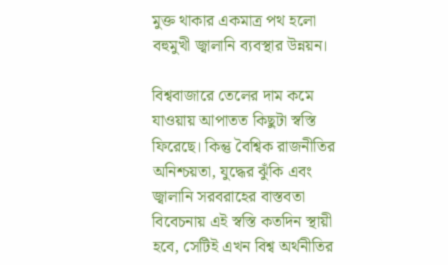মুক্ত থাকার একমাত্র পথ হলো বহুমুখী জ্বালানি ব্যবস্থার উন্নয়ন।

বিশ্ববাজারে তেলের দাম কমে যাওয়ায় আপাতত কিছুটা স্বস্তি ফিরেছে। কিন্তু বৈশ্বিক রাজনীতির অনিশ্চয়তা, যুদ্ধের ঝুঁকি এবং জ্বালানি সরবরাহের বাস্তবতা বিবেচনায় এই স্বস্তি কতদিন স্থায়ী হবে, সেটিই এখন বিশ্ব অর্থনীতির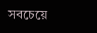সবচেয়ে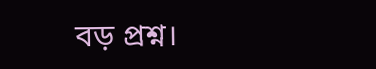বড় প্রশ্ন।